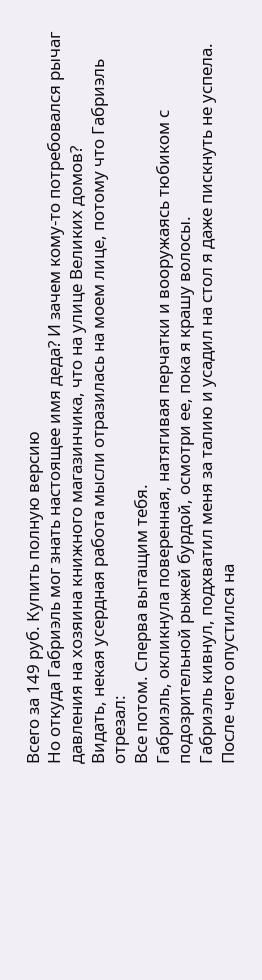Всего за 149 руб. Купить полную версию
Но откуда Габриэль мог знать настоящее имя деда? И зачем кому-то потребовался рычаг давления на хозяина книжного магазинчика, что на улице Великих домов?
Видать, некая усердная работа мысли отразилась на моем лице, потому что Габриэль отрезал:
Все потом. Сперва вытащим тебя.
Габриэль, окликнула поверенная, натягивая перчатки и вооружаясь тюбиком с подозрительной рыжей бурдой, осмотри ее, пока я крашу волосы.
Габриэль кивнул, подхватил меня за талию и усадил на стол я даже пискнуть не успела. После чего опустился на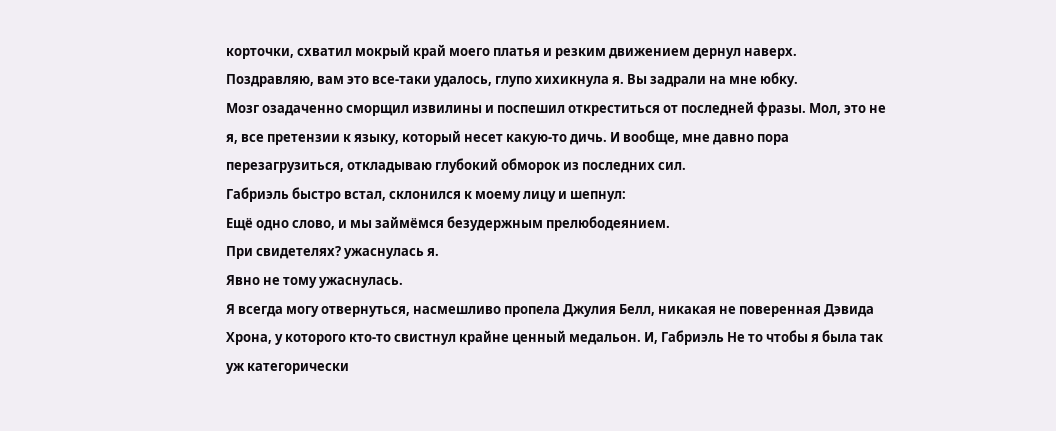корточки, схватил мокрый край моего платья и резким движением дернул наверх.
Поздравляю, вам это все-таки удалось, глупо хихикнула я. Вы задрали на мне юбку.
Мозг озадаченно сморщил извилины и поспешил откреститься от последней фразы. Мол, это не я, все претензии к языку, который несет какую-то дичь. И вообще, мне давно пора перезагрузиться, откладываю глубокий обморок из последних сил.
Габриэль быстро встал, склонился к моему лицу и шепнул:
Ещё одно слово, и мы займёмся безудержным прелюбодеянием.
При свидетелях? ужаснулась я.
Явно не тому ужаснулась.
Я всегда могу отвернуться, насмешливо пропела Джулия Белл, никакая не поверенная Дэвида Хрона, у которого кто-то свистнул крайне ценный медальон. И, Габриэль Не то чтобы я была так уж категорически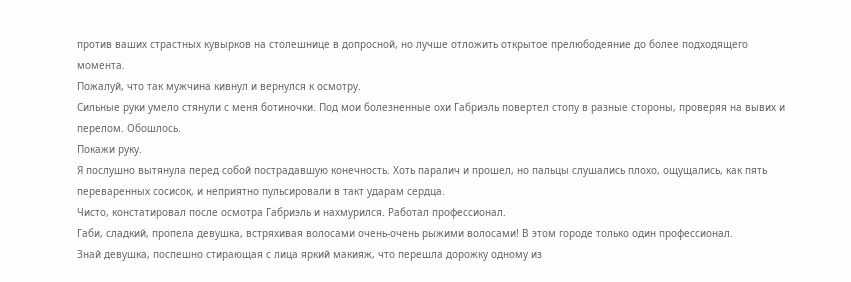против ваших страстных кувырков на столешнице в допросной, но лучше отложить открытое прелюбодеяние до более подходящего момента.
Пожалуй, что так мужчина кивнул и вернулся к осмотру.
Сильные руки умело стянули с меня ботиночки. Под мои болезненные охи Габриэль повертел стопу в разные стороны, проверяя на вывих и перелом. Обошлось.
Покажи руку.
Я послушно вытянула перед собой пострадавшую конечность. Хоть паралич и прошел, но пальцы слушались плохо, ощущались, как пять переваренных сосисок, и неприятно пульсировали в такт ударам сердца.
Чисто, констатировал после осмотра Габриэль и нахмурился. Работал профессионал.
Габи, сладкий, пропела девушка, встряхивая волосами очень-очень рыжими волосами! В этом городе только один профессионал.
Знай девушка, поспешно стирающая с лица яркий макияж, что перешла дорожку одному из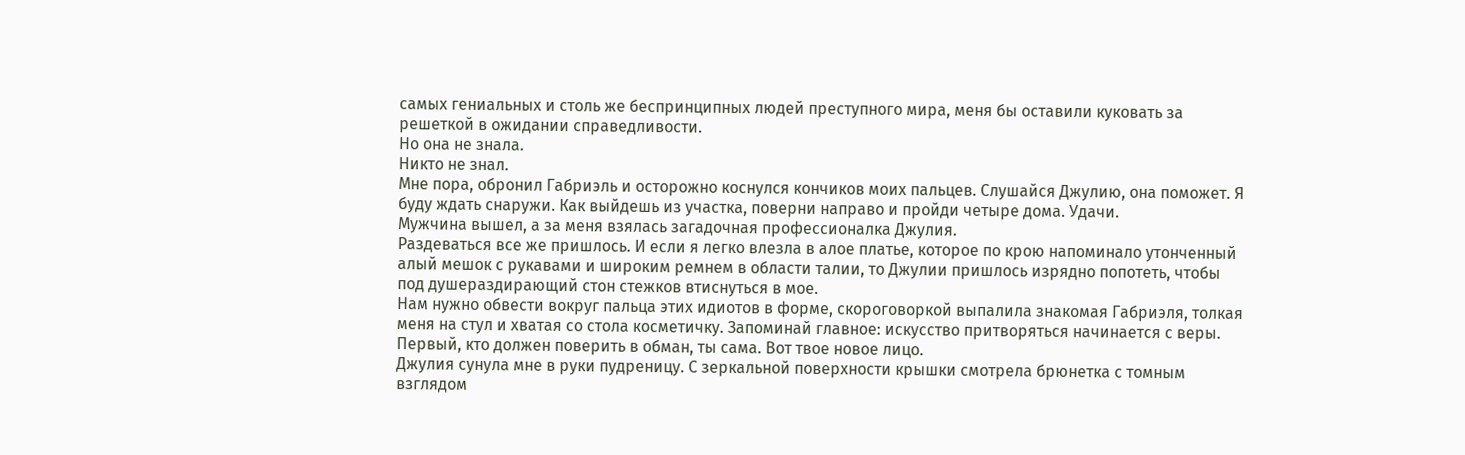самых гениальных и столь же беспринципных людей преступного мира, меня бы оставили куковать за решеткой в ожидании справедливости.
Но она не знала.
Никто не знал.
Мне пора, обронил Габриэль и осторожно коснулся кончиков моих пальцев. Слушайся Джулию, она поможет. Я буду ждать снаружи. Как выйдешь из участка, поверни направо и пройди четыре дома. Удачи.
Мужчина вышел, а за меня взялась загадочная профессионалка Джулия.
Раздеваться все же пришлось. И если я легко влезла в алое платье, которое по крою напоминало утонченный алый мешок с рукавами и широким ремнем в области талии, то Джулии пришлось изрядно попотеть, чтобы под душераздирающий стон стежков втиснуться в мое.
Нам нужно обвести вокруг пальца этих идиотов в форме, скороговоркой выпалила знакомая Габриэля, толкая меня на стул и хватая со стола косметичку. Запоминай главное: искусство притворяться начинается с веры. Первый, кто должен поверить в обман, ты сама. Вот твое новое лицо.
Джулия сунула мне в руки пудреницу. С зеркальной поверхности крышки смотрела брюнетка с томным взглядом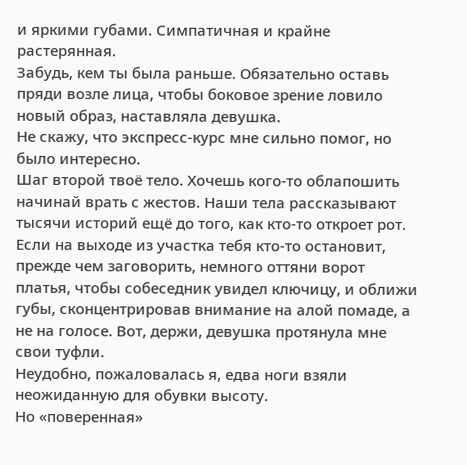и яркими губами. Симпатичная и крайне растерянная.
Забудь, кем ты была раньше. Обязательно оставь пряди возле лица, чтобы боковое зрение ловило новый образ, наставляла девушка.
Не скажу, что экспресс-курс мне сильно помог, но было интересно.
Шаг второй твоё тело. Хочешь кого-то облапошить начинай врать с жестов. Наши тела рассказывают тысячи историй ещё до того, как кто-то откроет рот. Если на выходе из участка тебя кто-то остановит, прежде чем заговорить, немного оттяни ворот платья, чтобы собеседник увидел ключицу, и оближи губы, сконцентрировав внимание на алой помаде, а не на голосе. Вот, держи, девушка протянула мне свои туфли.
Неудобно, пожаловалась я, едва ноги взяли неожиданную для обувки высоту.
Но «поверенная»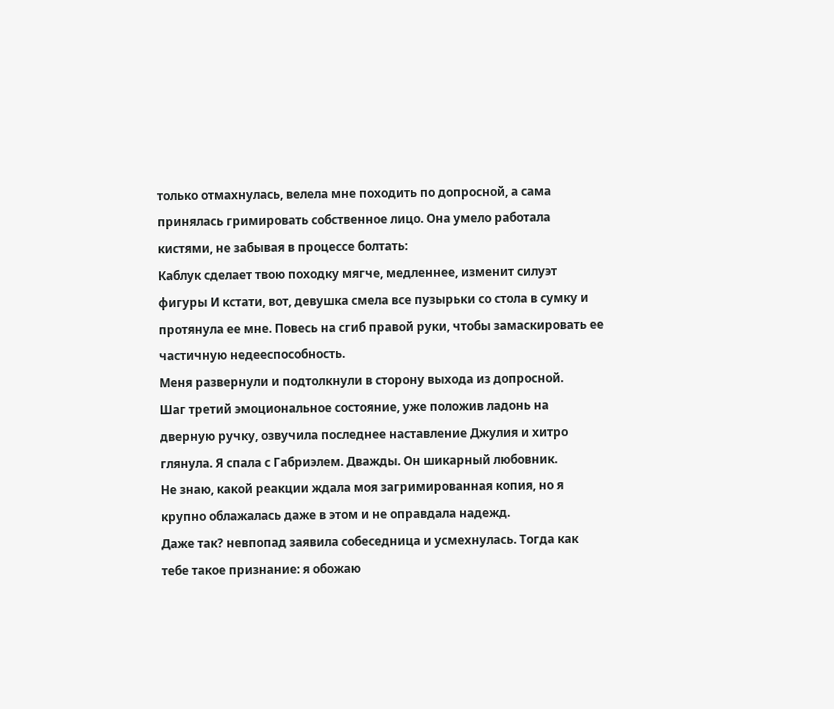только отмахнулась, велела мне походить по допросной, а сама принялась гримировать собственное лицо. Она умело работала кистями, не забывая в процессе болтать:
Каблук сделает твою походку мягче, медленнее, изменит силуэт фигуры И кстати, вот, девушка смела все пузырьки со стола в сумку и протянула ее мне. Повесь на сгиб правой руки, чтобы замаскировать ее частичную недееспособность.
Меня развернули и подтолкнули в сторону выхода из допросной.
Шаг третий эмоциональное состояние, уже положив ладонь на дверную ручку, озвучила последнее наставление Джулия и хитро глянула. Я спала с Габриэлем. Дважды. Он шикарный любовник.
Не знаю, какой реакции ждала моя загримированная копия, но я крупно облажалась даже в этом и не оправдала надежд.
Даже так? невпопад заявила собеседница и усмехнулась. Тогда как тебе такое признание: я обожаю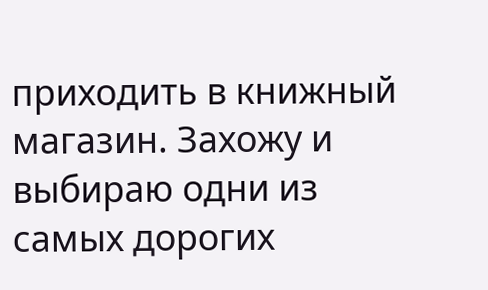приходить в книжный магазин. Захожу и выбираю одни из самых дорогих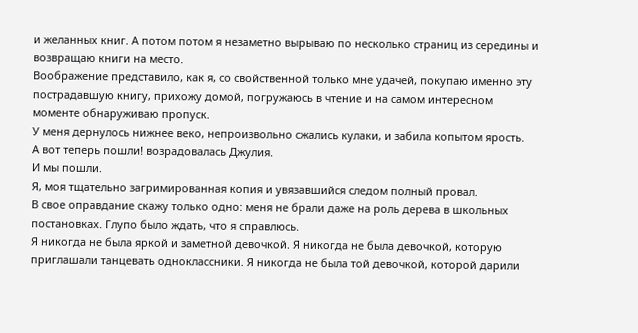и желанных книг. А потом потом я незаметно вырываю по несколько страниц из середины и возвращаю книги на место.
Воображение представило, как я, со свойственной только мне удачей, покупаю именно эту пострадавшую книгу, прихожу домой, погружаюсь в чтение и на самом интересном моменте обнаруживаю пропуск.
У меня дернулось нижнее веко, непроизвольно сжались кулаки, и забила копытом ярость.
А вот теперь пошли! возрадовалась Джулия.
И мы пошли.
Я, моя тщательно загримированная копия и увязавшийся следом полный провал.
В свое оправдание скажу только одно: меня не брали даже на роль дерева в школьных постановках. Глупо было ждать, что я справлюсь.
Я никогда не была яркой и заметной девочкой. Я никогда не была девочкой, которую приглашали танцевать одноклассники. Я никогда не была той девочкой, которой дарили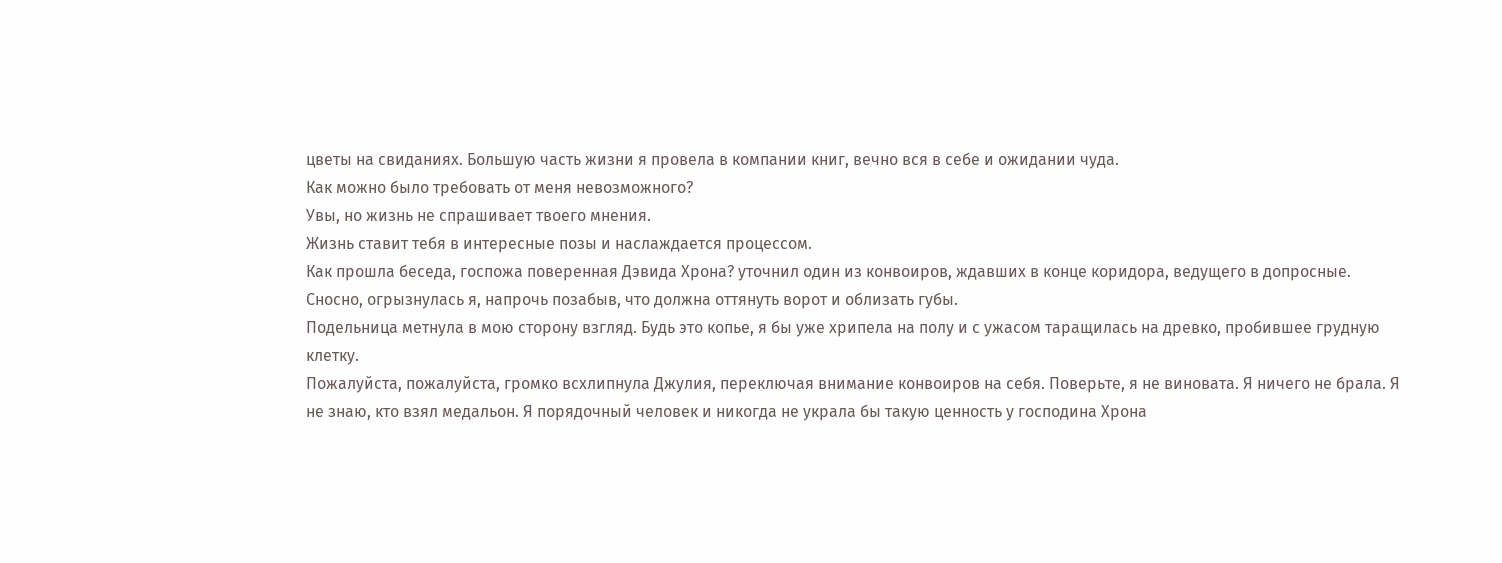цветы на свиданиях. Большую часть жизни я провела в компании книг, вечно вся в себе и ожидании чуда.
Как можно было требовать от меня невозможного?
Увы, но жизнь не спрашивает твоего мнения.
Жизнь ставит тебя в интересные позы и наслаждается процессом.
Как прошла беседа, госпожа поверенная Дэвида Хрона? уточнил один из конвоиров, ждавших в конце коридора, ведущего в допросные.
Сносно, огрызнулась я, напрочь позабыв, что должна оттянуть ворот и облизать губы.
Подельница метнула в мою сторону взгляд. Будь это копье, я бы уже хрипела на полу и с ужасом таращилась на древко, пробившее грудную клетку.
Пожалуйста, пожалуйста, громко всхлипнула Джулия, переключая внимание конвоиров на себя. Поверьте, я не виновата. Я ничего не брала. Я не знаю, кто взял медальон. Я порядочный человек и никогда не украла бы такую ценность у господина Хрона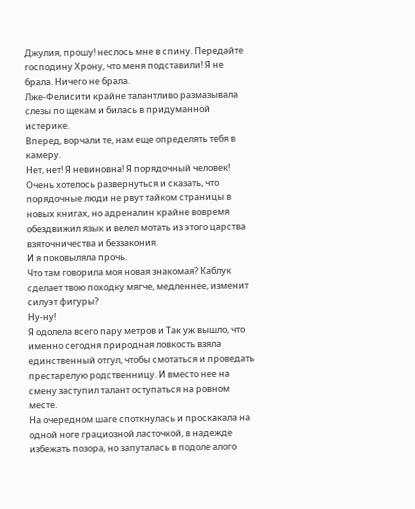Джулия, прошу! неслось мне в спину. Передайте господину Хрону, что меня подставили! Я не брала. Ничего не брала.
Лже-Фелисити крайне талантливо размазывала слезы по щекам и билась в придуманной истерике.
Вперед, ворчали те, нам еще определять тебя в камеру.
Нет, нет! Я невиновна! Я порядочный человек!
Очень хотелось развернуться и сказать, что порядочные люди не рвут тайком страницы в новых книгах, но адреналин крайне вовремя обездвижил язык и велел мотать из этого царства взяточничества и беззакония.
И я поковыляла прочь.
Что там говорила моя новая знакомая? Каблук сделает твою походку мягче, медленнее, изменит силуэт фигуры?
Ну-ну!
Я одолела всего пару метров и Так уж вышло, что именно сегодня природная ловкость взяла единственный отгул, чтобы смотаться и проведать престарелую родственницу. И вместо нее на смену заступил талант оступаться на ровном месте.
На очередном шаге споткнулась и проскакала на одной ноге грациозной ласточкой, в надежде избежать позора, но запуталась в подоле алого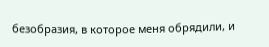безобразия, в которое меня обрядили, и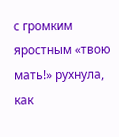с громким яростным «твою мать!» рухнула, как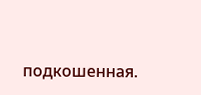подкошенная.